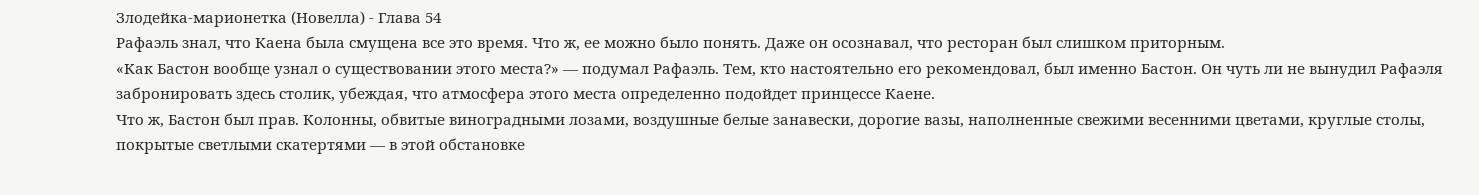Злодейка-марионетка (Новелла) - Глава 54
Рафаэль знал, что Каена была смущена все это время. Что ж, ее можно было понять. Даже он осознавал, что ресторан был слишком приторным.
«Как Бастон вообще узнал о существовании этого места?» — подумал Рафаэль. Тем, кто настоятельно его рекомендовал, был именно Бастон. Он чуть ли не вынудил Рафаэля забронировать здесь столик, убеждая, что атмосфера этого места определенно подойдет принцессе Каене.
Что ж, Бастон был прав. Колонны, обвитые виноградными лозами, воздушные белые занавески, дорогие вазы, наполненные свежими весенними цветами, круглые столы, покрытые светлыми скатертями — в этой обстановке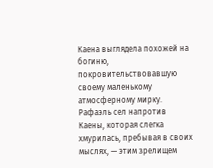Каена выглядела похожей на богиню, покровительствовавшую своему маленькому атмосферному мирку.
Рафаэль сел напротив Каены, которая слегка хмурилась, пребывая в своих мыслях, — этим зрелищем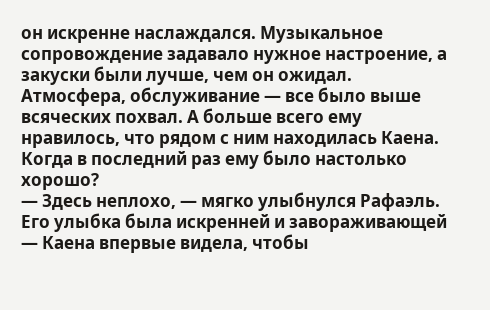он искренне наслаждался. Музыкальное сопровождение задавало нужное настроение, а закуски были лучше, чем он ожидал. Атмосфера, обслуживание — все было выше всяческих похвал. А больше всего ему нравилось, что рядом с ним находилась Каена. Когда в последний раз ему было настолько хорошо?
— Здесь неплохо, — мягко улыбнулся Рафаэль. Его улыбка была искренней и завораживающей — Каена впервые видела, чтобы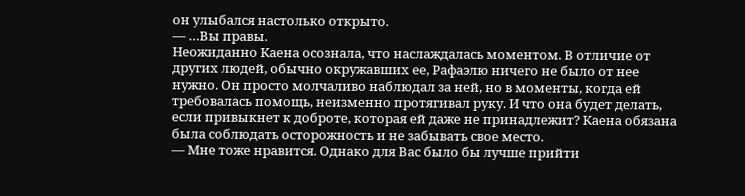он улыбался настолько открыто.
— …Вы правы.
Неожиданно Каена осознала, что наслаждалась моментом. В отличие от других людей, обычно окружавших ее, Рафаэлю ничего не было от нее нужно. Он просто молчаливо наблюдал за ней, но в моменты, когда ей требовалась помощь, неизменно протягивал руку. И что она будет делать, если привыкнет к доброте, которая ей даже не принадлежит? Каена обязана была соблюдать осторожность и не забывать свое место.
— Мне тоже нравится. Однако для Вас было бы лучше прийти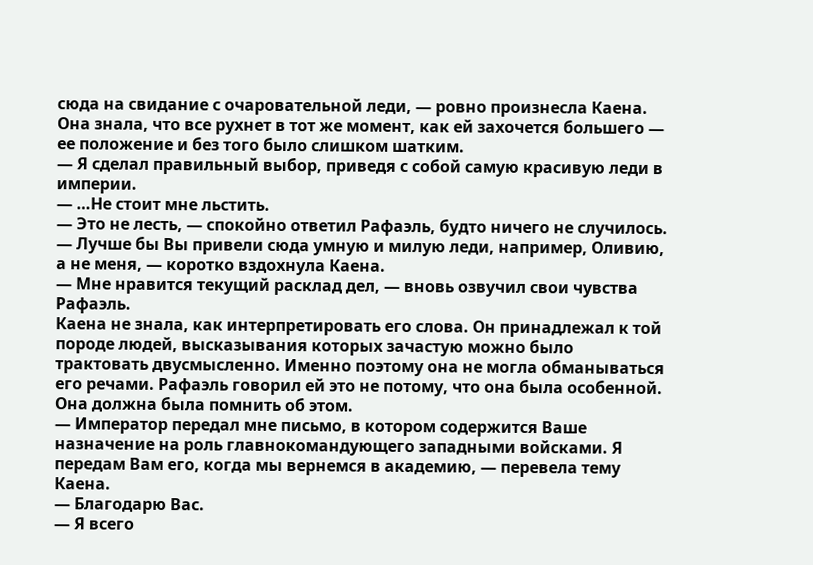сюда на свидание с очаровательной леди, — ровно произнесла Каена. Она знала, что все рухнет в тот же момент, как ей захочется большего — ее положение и без того было слишком шатким.
— Я сделал правильный выбор, приведя с собой самую красивую леди в империи.
— …Не стоит мне льстить.
— Это не лесть, — спокойно ответил Рафаэль, будто ничего не случилось.
— Лучше бы Вы привели сюда умную и милую леди, например, Оливию, а не меня, — коротко вздохнула Каена.
— Мне нравится текущий расклад дел, — вновь озвучил свои чувства Рафаэль.
Каена не знала, как интерпретировать его слова. Он принадлежал к той породе людей, высказывания которых зачастую можно было трактовать двусмысленно. Именно поэтому она не могла обманываться его речами. Рафаэль говорил ей это не потому, что она была особенной. Она должна была помнить об этом.
— Император передал мне письмо, в котором содержится Ваше назначение на роль главнокомандующего западными войсками. Я передам Вам его, когда мы вернемся в академию, — перевела тему Каена.
— Благодарю Вас.
— Я всего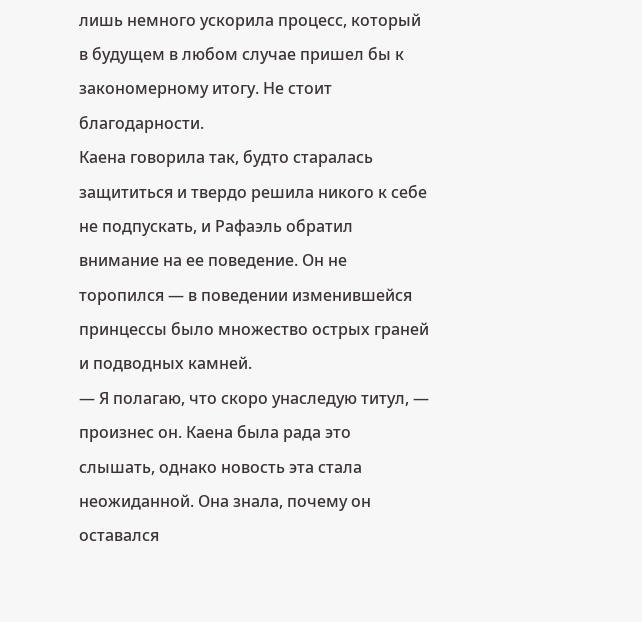лишь немного ускорила процесс, который в будущем в любом случае пришел бы к закономерному итогу. Не стоит благодарности.
Каена говорила так, будто старалась защититься и твердо решила никого к себе не подпускать, и Рафаэль обратил внимание на ее поведение. Он не торопился — в поведении изменившейся принцессы было множество острых граней и подводных камней.
— Я полагаю, что скоро унаследую титул, — произнес он. Каена была рада это слышать, однако новость эта стала неожиданной. Она знала, почему он оставался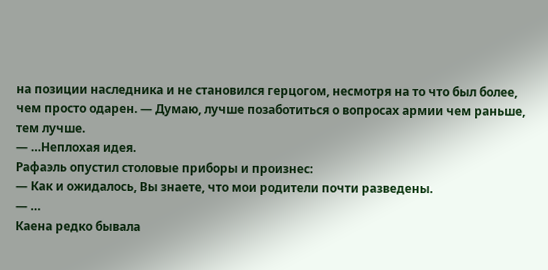на позиции наследника и не становился герцогом, несмотря на то что был более, чем просто одарен. — Думаю, лучше позаботиться о вопросах армии чем раньше, тем лучше.
— …Неплохая идея.
Рафаэль опустил столовые приборы и произнес:
— Как и ожидалось, Вы знаете, что мои родители почти разведены.
— …
Каена редко бывала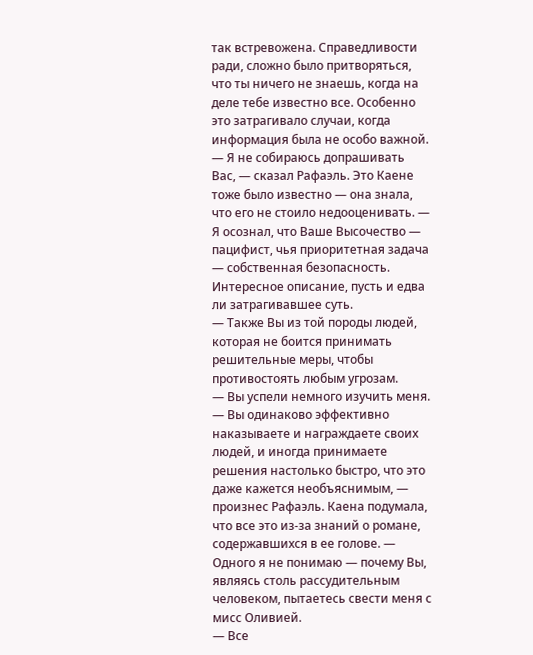так встревожена. Справедливости ради, сложно было притворяться, что ты ничего не знаешь, когда на деле тебе известно все. Особенно это затрагивало случаи, когда информация была не особо важной.
— Я не собираюсь допрашивать Вас, — сказал Рафаэль. Это Каене тоже было известно — она знала, что его не стоило недооценивать. — Я осознал, что Ваше Высочество — пацифист, чья приоритетная задача — собственная безопасность.
Интересное описание, пусть и едва ли затрагивавшее суть.
— Также Вы из той породы людей, которая не боится принимать решительные меры, чтобы противостоять любым угрозам.
— Вы успели немного изучить меня.
— Вы одинаково эффективно наказываете и награждаете своих людей, и иногда принимаете решения настолько быстро, что это даже кажется необъяснимым, — произнес Рафаэль. Каена подумала, что все это из-за знаний о романе, содержавшихся в ее голове. — Одного я не понимаю — почему Вы, являясь столь рассудительным человеком, пытаетесь свести меня с мисс Оливией.
— Все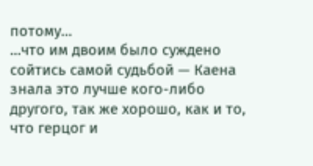потому…
…что им двоим было суждено сойтись самой судьбой — Каена знала это лучше кого-либо другого, так же хорошо, как и то, что герцог и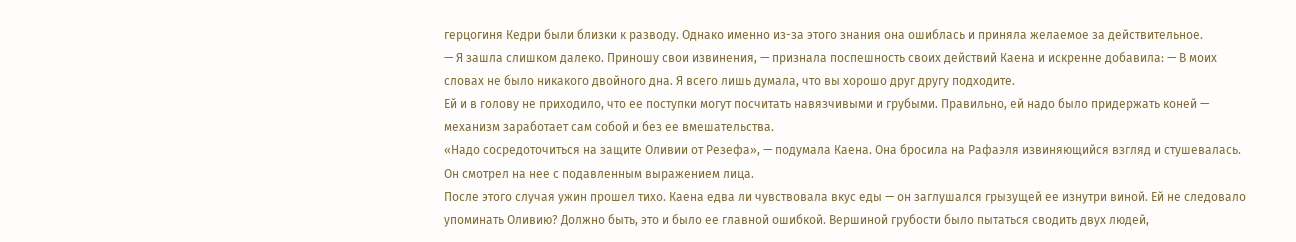герцогиня Кедри были близки к разводу. Однако именно из-за этого знания она ошиблась и приняла желаемое за действительное.
— Я зашла слишком далеко. Приношу свои извинения, — признала поспешность своих действий Каена и искренне добавила: — В моих словах не было никакого двойного дна. Я всего лишь думала, что вы хорошо друг другу подходите.
Ей и в голову не приходило, что ее поступки могут посчитать навязчивыми и грубыми. Правильно, ей надо было придержать коней — механизм заработает сам собой и без ее вмешательства.
«Надо сосредоточиться на защите Оливии от Резефа», — подумала Каена. Она бросила на Рафаэля извиняющийся взгляд и стушевалась. Он смотрел на нее с подавленным выражением лица.
После этого случая ужин прошел тихо. Каена едва ли чувствовала вкус еды — он заглушался грызущей ее изнутри виной. Ей не следовало упоминать Оливию? Должно быть, это и было ее главной ошибкой. Вершиной грубости было пытаться сводить двух людей,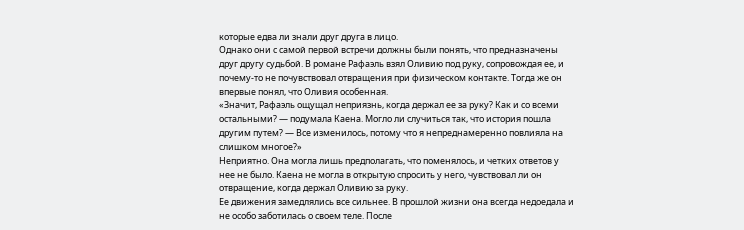которые едва ли знали друг друга в лицо.
Однако они с самой первой встречи должны были понять, что предназначены друг другу судьбой. В романе Рафаэль взял Оливию под руку, сопровождая ее, и почему-то не почувствовал отвращения при физическом контакте. Тогда же он впервые понял, что Оливия особенная.
«Значит, Рафаэль ощущал неприязнь, когда держал ее за руку? Как и со всеми остальными? — подумала Каена. Могло ли случиться так, что история пошла другим путем? — Все изменилось, потому что я непреднамеренно повлияла на слишком многое?»
Неприятно. Она могла лишь предполагать, что поменялось, и четких ответов у нее не было. Каена не могла в открытую спросить у него, чувствовал ли он отвращение, когда держал Оливию за руку.
Ее движения замедлялись все сильнее. В прошлой жизни она всегда недоедала и не особо заботилась о своем теле. После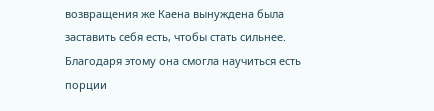возвращения же Каена вынуждена была заставить себя есть, чтобы стать сильнее. Благодаря этому она смогла научиться есть порции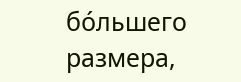бóльшего размера,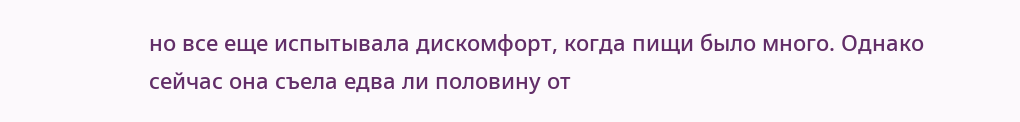но все еще испытывала дискомфорт, когда пищи было много. Однако сейчас она съела едва ли половину от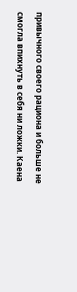привычного своего рациона и больше не смогла впихнуть в себя ни ложки. Каена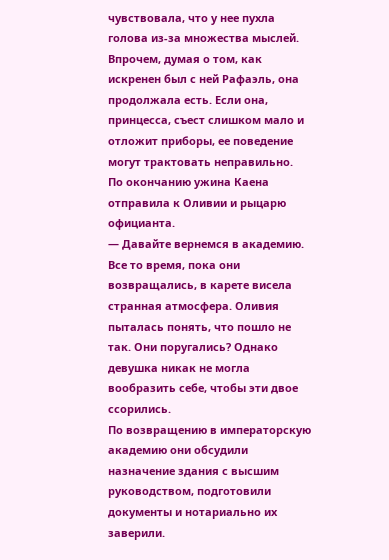чувствовала, что у нее пухла голова из-за множества мыслей.
Впрочем, думая о том, как искренен был с ней Рафаэль, она продолжала есть. Если она, принцесса, съест слишком мало и отложит приборы, ее поведение могут трактовать неправильно.
По окончанию ужина Каена отправила к Оливии и рыцарю официанта.
— Давайте вернемся в академию.
Все то время, пока они возвращались, в карете висела странная атмосфера. Оливия пыталась понять, что пошло не так. Они поругались? Однако девушка никак не могла вообразить себе, чтобы эти двое ссорились.
По возвращению в императорскую академию они обсудили назначение здания с высшим руководством, подготовили документы и нотариально их заверили.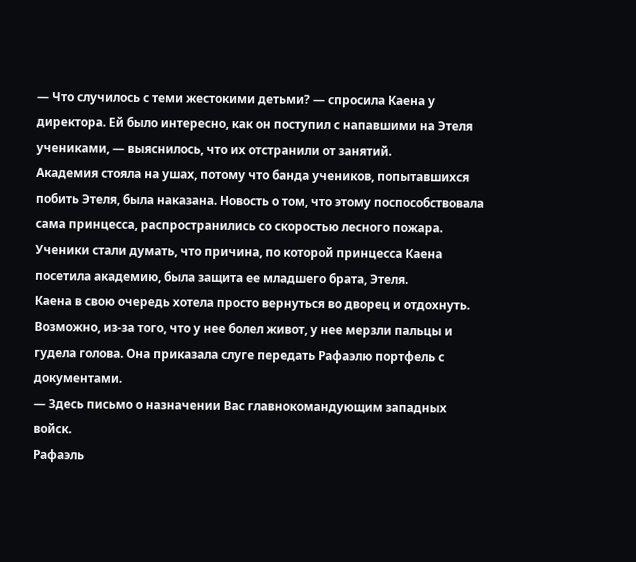— Что случилось с теми жестокими детьми? — спросила Каена у директора. Ей было интересно, как он поступил с напавшими на Этеля учениками, — выяснилось, что их отстранили от занятий.
Академия стояла на ушах, потому что банда учеников, попытавшихся побить Этеля, была наказана. Новость о том, что этому поспособствовала сама принцесса, распространились со скоростью лесного пожара. Ученики стали думать, что причина, по которой принцесса Каена посетила академию, была защита ее младшего брата, Этеля.
Каена в свою очередь хотела просто вернуться во дворец и отдохнуть. Возможно, из-за того, что у нее болел живот, у нее мерзли пальцы и гудела голова. Она приказала слуге передать Рафаэлю портфель с документами.
— Здесь письмо о назначении Вас главнокомандующим западных войск.
Рафаэль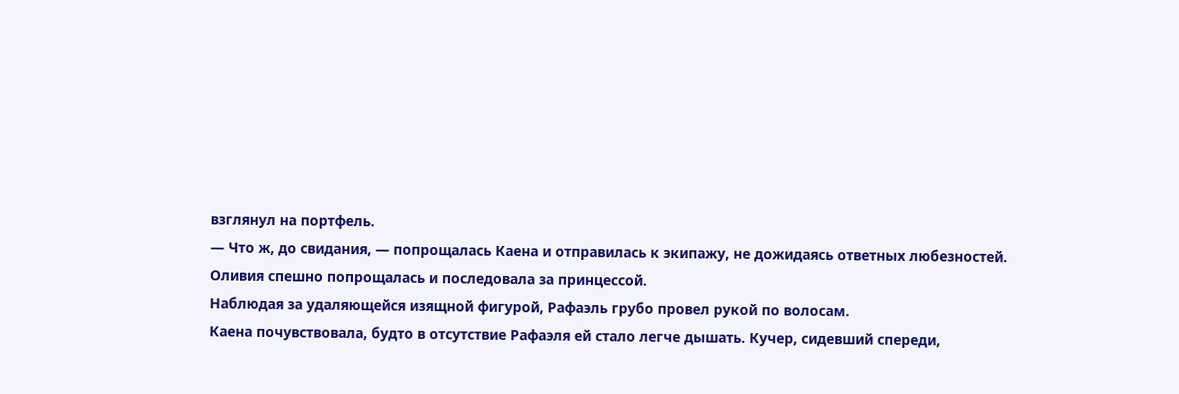взглянул на портфель.
— Что ж, до свидания, — попрощалась Каена и отправилась к экипажу, не дожидаясь ответных любезностей. Оливия спешно попрощалась и последовала за принцессой.
Наблюдая за удаляющейся изящной фигурой, Рафаэль грубо провел рукой по волосам.
Каена почувствовала, будто в отсутствие Рафаэля ей стало легче дышать. Кучер, сидевший спереди,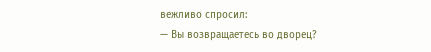вежливо спросил:
— Вы возвращаетесь во дворец?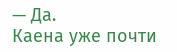— Да.
Каена уже почти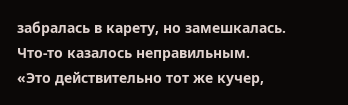забралась в карету, но замешкалась. Что-то казалось неправильным.
«Это действительно тот же кучер,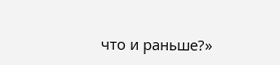что и раньше?»